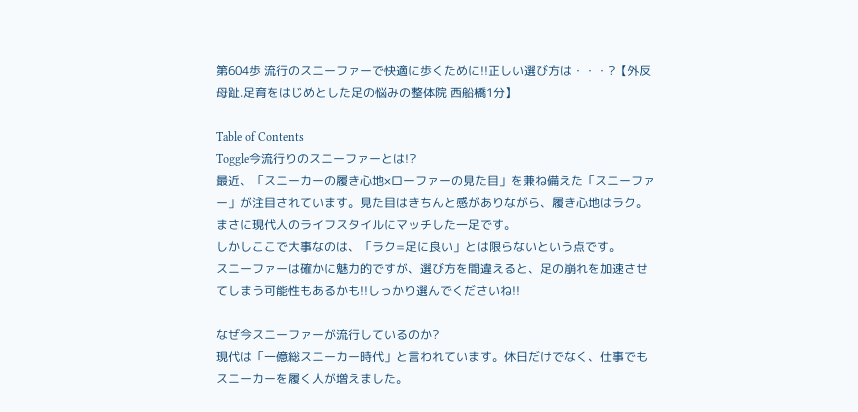第604歩 流行のスニーファーで快適に歩くために!!正しい選び方は・・・?【外反母趾.足育をはじめとした足の悩みの整体院 西船橋1分】

Table of Contents
Toggle今流行りのスニーファーとは!?
最近、「スニーカーの履き心地×ローファーの見た目」を兼ね備えた「スニーファー」が注目されています。見た目はきちんと感がありながら、履き心地はラク。まさに現代人のライフスタイルにマッチした一足です。
しかしここで大事なのは、「ラク=足に良い」とは限らないという点です。
スニーファーは確かに魅力的ですが、選び方を間違えると、足の崩れを加速させてしまう可能性もあるかも!!しっかり選んでくださいね!!

なぜ今スニーファーが流行しているのか?
現代は「一億総スニーカー時代」と言われています。休日だけでなく、仕事でもスニーカーを履く人が増えました。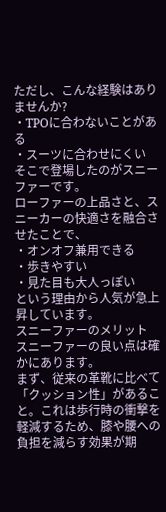ただし、こんな経験はありませんか?
・TPOに合わないことがある
・スーツに合わせにくい
そこで登場したのがスニーファーです。
ローファーの上品さと、スニーカーの快適さを融合させたことで、
・オンオフ兼用できる
・歩きやすい
・見た目も大人っぽい
という理由から人気が急上昇しています。
スニーファーのメリット
スニーファーの良い点は確かにあります。
まず、従来の革靴に比べて「クッション性」があること。これは歩行時の衝撃を軽減するため、膝や腰への負担を減らす効果が期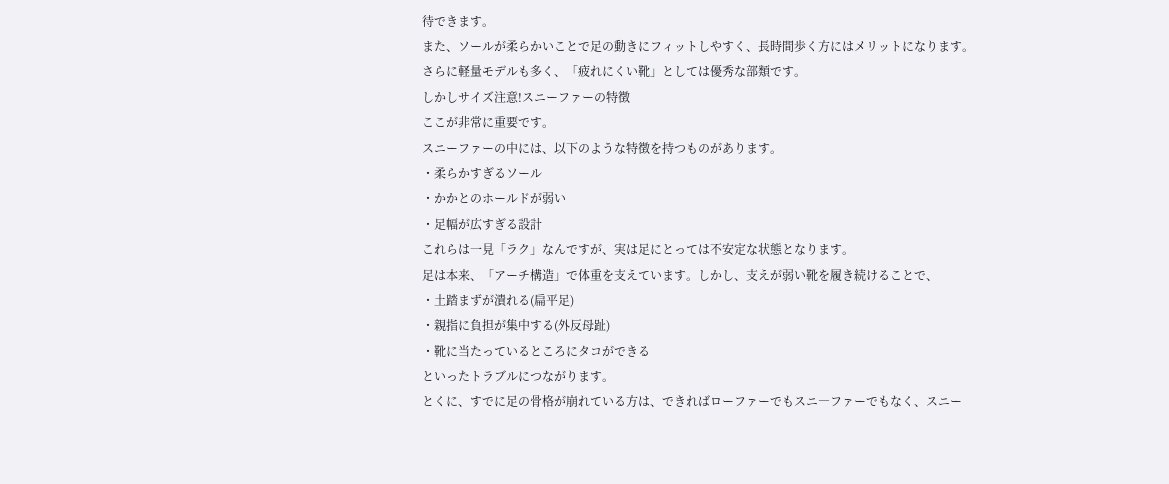待できます。
また、ソールが柔らかいことで足の動きにフィットしやすく、長時間歩く方にはメリットになります。
さらに軽量モデルも多く、「疲れにくい靴」としては優秀な部類です。
しかしサイズ注意!スニーファーの特徴
ここが非常に重要です。
スニーファーの中には、以下のような特徴を持つものがあります。
・柔らかすぎるソール
・かかとのホールドが弱い
・足幅が広すぎる設計
これらは一見「ラク」なんですが、実は足にとっては不安定な状態となります。
足は本来、「アーチ構造」で体重を支えています。しかし、支えが弱い靴を履き続けることで、
・土踏まずが潰れる(扁平足)
・親指に負担が集中する(外反母趾)
・靴に当たっているところにタコができる
といったトラブルにつながります。
とくに、すでに足の骨格が崩れている方は、できればローファーでもスニ―ファーでもなく、スニー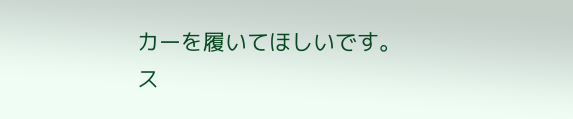カーを履いてほしいです。
ス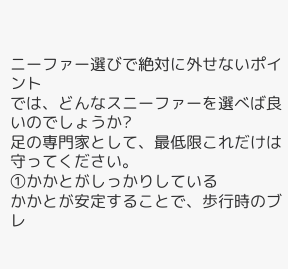ニーファー選びで絶対に外せないポイント
では、どんなスニーファーを選べば良いのでしょうか?
足の専門家として、最低限これだけは守ってください。
①かかとがしっかりしている
かかとが安定することで、歩行時のブレ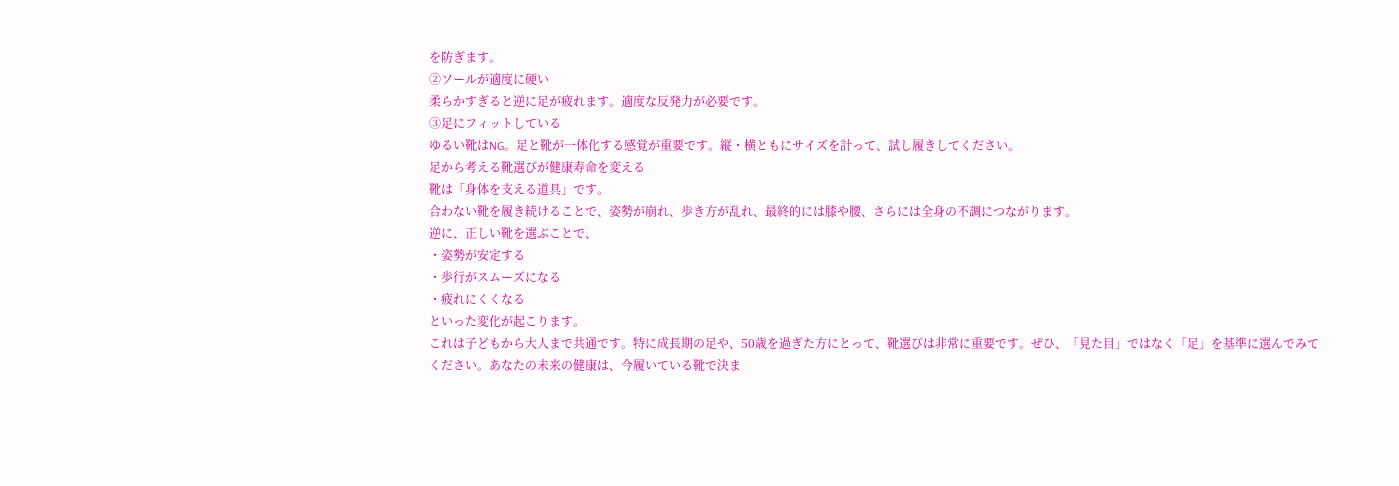を防ぎます。
②ソールが適度に硬い
柔らかすぎると逆に足が疲れます。適度な反発力が必要です。
③足にフィットしている
ゆるい靴はNG。足と靴が一体化する感覚が重要です。縦・横ともにサイズを計って、試し履きしてください。
足から考える靴選びが健康寿命を変える
靴は「身体を支える道具」です。
合わない靴を履き続けることで、姿勢が崩れ、歩き方が乱れ、最終的には膝や腰、さらには全身の不調につながります。
逆に、正しい靴を選ぶことで、
・姿勢が安定する
・歩行がスムーズになる
・疲れにくくなる
といった変化が起こります。
これは子どもから大人まで共通です。特に成長期の足や、50歳を過ぎた方にとって、靴選びは非常に重要です。ぜひ、「見た目」ではなく「足」を基準に選んでみてください。あなたの未来の健康は、今履いている靴で決ま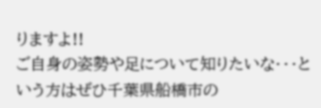りますよ!!
ご自身の姿勢や足について知りたいな・・・という方はぜひ千葉県船橋市の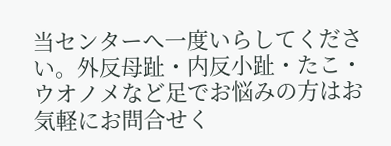当センターへ一度いらしてください。外反母趾・内反小趾・たこ・ウオノメなど足でお悩みの方はお気軽にお問合せく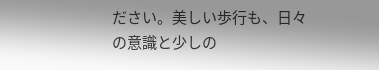ださい。美しい歩行も、日々の意識と少しの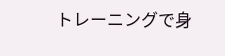トレーニングで身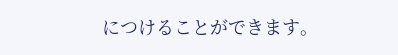につけることができます。